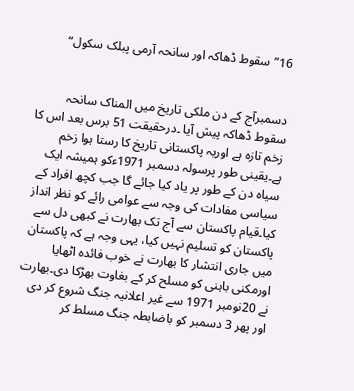16”سقوط ڈھاکہ اور سانحہ آرمی پبلک سکول“


دسمبرآج کے دن ملکی تاریخ میں المناک سانحہ سقوط ڈھاکہ پیش آیا ۔درحقیقت 51 برس بعد اس کا زخم تازہ ہے اوریہ پاکستانی تاریخ کا رستا ہوا زخم ہے۔یقینی طور پرسولہ دسمبر 1971ءکو ہمیشہ ایک سیاہ دن کے طور پر یاد کیا جائے گا جب کچھ افراد کے سیاسی مفادات کی وجہ سے عوامی رائے کو نظر انداز کیا۔قیام پاکستان سے آج تک بھارت نے کبھی دل سے پاکستان کو تسلیم نہیں کیا، یہی وجہ ہے کہ پاکستان میں جاری انتشار کا بھارت نے خوب فائدہ اٹھایا اورمکنی باہنی کو مسلح کر کے بغاوت بھڑکا دی۔بھارت نے 20نومبر 1971 سے غیر اعلانیہ جنگ شروع کر دی اور پھر 3 دسمبر کو باضابطہ جنگ مسلط کر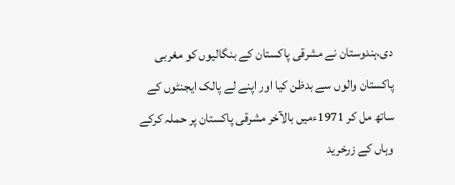دی،ہندوستان نے مشرقی پاکستان کے بنگالیوں کو مغربی پاکستان والوں سے بدظن کیا اور اپنے لے پالک ایجنٹوں کے ساتھ مل کر 1971ءمیں بالآخر مشرقی پاکستان پر حملہ کرکے وہاں کے زرخرید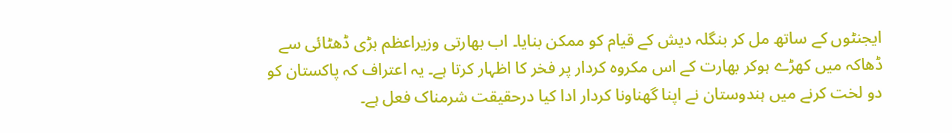ایجنٹوں کے ساتھ مل کر بنگلہ دیش کے قیام کو ممکن بنایا۔ اب بھارتی وزیراعظم بڑی ڈھٹائی سے ڈھاکہ میں کھڑے ہوکر بھارت کے اس مکروہ کردار پر فخر کا اظہار کرتا ہے۔ یہ اعتراف کہ پاکستان کو دو لخت کرنے میں ہندوستان نے اپنا گھناونا کردار ادا کیا درحقیقت شرمناک فعل ہے۔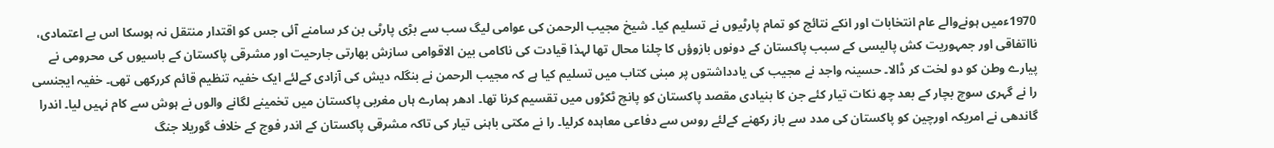1970ءمیں ہونےوالے عام انتخابات اور انکے نتائج کو تمام پارٹیوں نے تسلیم کیا۔ شیخ مجیب الرحمن کی عوامی لیگ سب سے بڑی پارٹی بن کر سامنے آئی جس کو اقتدار منتقل نہ ہوسکا اس بے اعتمادی، نااتفاقی اور جمہوریت کش پالیسی کے سبب پاکستان کے دونوں بازوؤں کا چلنا محال تھا لہذا قیادت کی ناکامی بین الاقوامی سازش بھارتی جارحیت اور مشرقی پاکستان کے باسیوں کی محرومی نے پیارے وطن کو دو لخت کر ڈالا۔ حسینہ واجد نے مجیب کی یادداشتوں پر مبنی کتاب میں تسلیم کیا ہے کہ مجیب الرحمن نے بنگلہ دیش کی آزادی کےلئے ایک خفیہ تنظیم قائم کررکھی تھی۔ خفیہ ایجنسی را نے گہری سوچ بچار کے بعد چھ نکات تیار کئے جن کا بنیادی مقصد پاکستان کو پانچ ٹکڑوں میں تقسیم کرنا تھا۔ ادھر ہمارے ہاں مغربی پاکستان میں تخمینے لگانے والوں نے ہوش سے کام نہیں لیا۔ اندرا گاندھی نے امریکہ اورچین کو پاکستان کی مدد سے باز رکھنے کےلئے روس سے دفاعی معاہدہ کرلیا۔ را نے مکتی باہنی تیار کی تاکہ مشرقی پاکستان کے اندر فوج کے خلاف گوریلا جنگ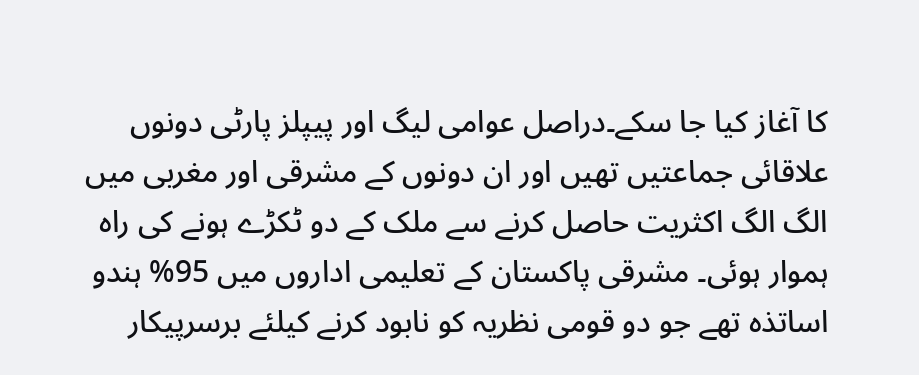کا آغاز کیا جا سکے۔دراصل عوامی لیگ اور پیپلز پارٹی دونوں علاقائی جماعتیں تھیں اور ان دونوں کے مشرقی اور مغربی میں الگ الگ اکثریت حاصل کرنے سے ملک کے دو ٹکڑے ہونے کی راہ ہموار ہوئی۔ مشرقی پاکستان کے تعلیمی اداروں میں 95% ہندو اساتذہ تھے جو دو قومی نظریہ کو نابود کرنے کیلئے برسرپیکار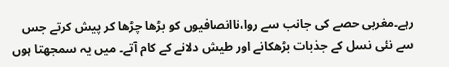رہے۔مغربی حصے کی جانب سے روا،ناانصافیوں کو بڑھا چڑھا کر پیش کرتے جس سے نئی نسل کے جذبات بڑھکانے اور طیش دلانے کے کام آتے۔ میں یہ سمجھتا ہوں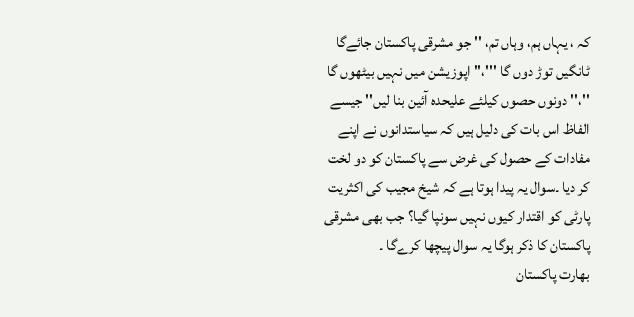کہ ، یہاں ہم، وہاں تم، '' جو مشرقی پاکستان جائےگا ٹانگیں توڑ دوں گا '''،'' اپوزیشن میں نہیں بیٹھوں گا ''،'' دونوں حصوں کیلئے علیحدہ آئین بنا لیں'' جیسے الفاظ اس بات کی دلیل ہیں کہ سیاستدانوں نے اپنے مفادات کے حصول کی غرض سے پاکستان کو دو لخت کر دیا ۔سوال یہ پیدا ہوتا ہے کہ شیخ مجیب کی اکثریت پارٹی کو اقتدار کیوں نہیں سونپا گیا؟ جب بھی مشرقی پاکستان کا ذکر ہوگا یہ سوال پیچھا کرےگا ۔
بھارت پاکستان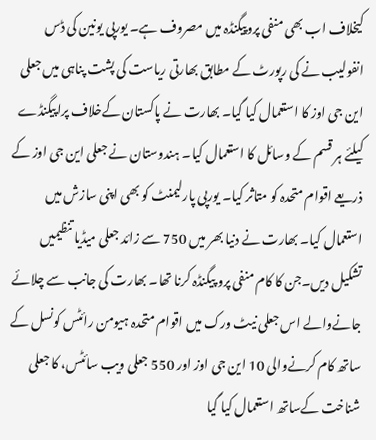کیخلاف اب بھی منفی پروپیگنڈہ میں مصروف ہے۔ یورپی یونین کی ڈس انفولیب نے کی رپورٹ کے مطابق بھارتی ریاست کی پشت پناہی میں جعلی این جی اوز کا استعمال کیا گیا۔ بھارت نے پاکستان کےخلاف پراپیگنڈے کیلئے ہر قسم کے وسائل کا استعمال کیا۔ ہندوستان نے جعلی این جی اوز کے ذریعے اقوام متحدہ کو متاثر کیا۔ یورپی پارلیمنٹ کو بھی اپنی سازش میں استعمال کیا۔ بھارت نے دنیا بھر میں 750 سے زائد جعلی میڈیا تنظیمیں تشکیل دیں۔جن کا کام منفی پرو پیگنڈہ کرنا تھا۔ بھارت کی جانب سے چلائے جانےوالے اس جعلی نیٹ ورک میں اقوام متحدہ ہیومن رائٹس کونسل کے ساتھ کام کرنےوالی 10 این جی اوز اور 550 جعلی ویب سائٹس، کا جعلی شناخت کےساتھ استعمال کیا گیا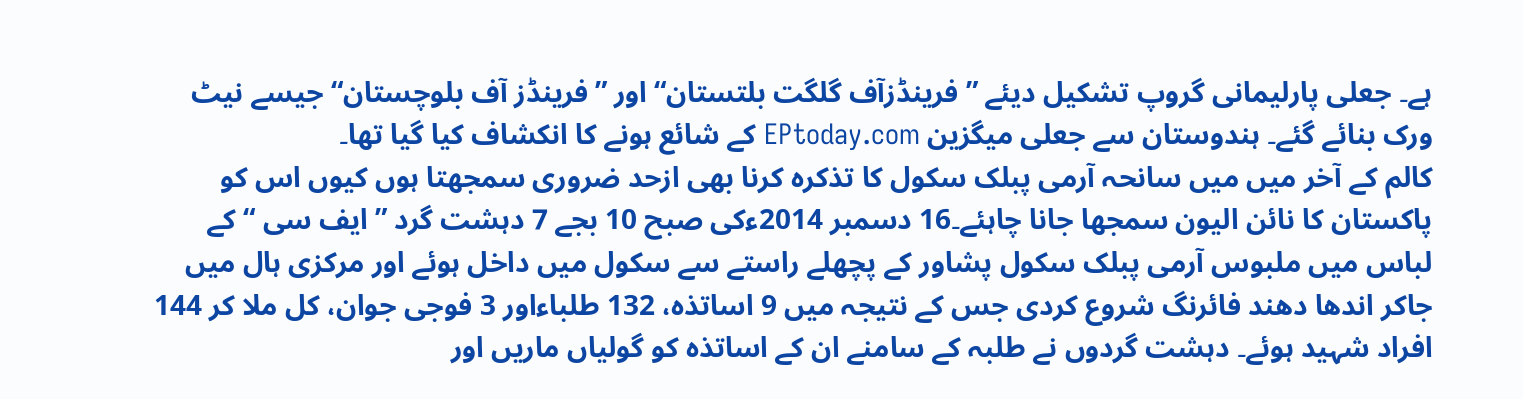ہے۔ جعلی پارلیمانی گروپ تشکیل دیئے ”فرینڈزآف گلگت بلتستان“ اور ”فرینڈز آف بلوچستان“ جیسے نیٹ ورک بنائے گئے۔ ہندوستان سے جعلی میگزین EPtoday.com کے شائع ہونے کا انکشاف کیا گیا تھا۔
کالم کے آخر میں میں سانحہ آرمی پبلک سکول کا تذکرہ کرنا بھی ازحد ضروری سمجھتا ہوں کیوں اس کو پاکستان کا نائن الیون سمجھا جانا چاہئے۔16 دسمبر 2014ءکی صبح 10 بجے 7 دہشت گرد ”ایف سی “کے لباس میں ملبوس آرمی پبلک سکول پشاور کے پچھلے راستے سے سکول میں داخل ہوئے اور مرکزی ہال میں جاکر اندھا دھند فائرنگ شروع کردی جس کے نتیجہ میں 9 اساتذہ، 132 طلباءاور 3 فوجی جوان، کل ملا کر 144 افراد شہید ہوئے۔ دہشت گردوں نے طلبہ کے سامنے ان کے اساتذہ کو گولیاں ماریں اور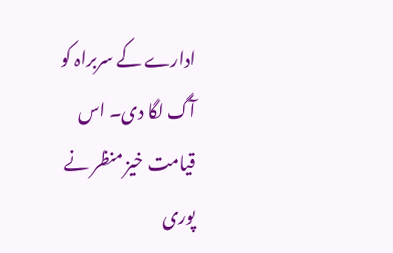ادارے کے سربراہ کو آگ لگا دی۔ اس قیامت خیز منظر نے پوری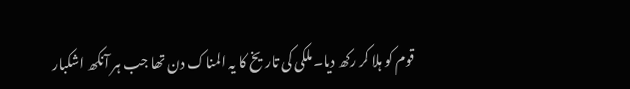قوم کو ہلا کر رکھ دیا۔ملکی کی تاریخ کا یہ المناک دن تھا جب ہر آنکھ اشکبار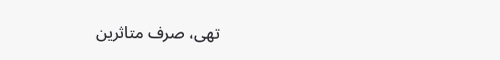تھی، صرف متاثرین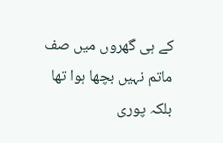کے ہی گھروں میں صف ماتم نہیں بچھا ہوا تھا بلکہ پوری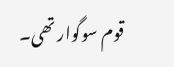قوم سوگوار تھی۔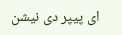ای پیپر دی نیشن